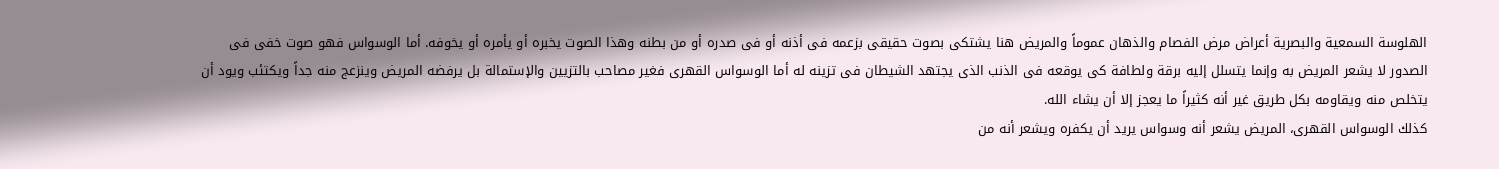الهلوسة السمعية والبصرية أعراض مرض الفصام والذهان عموماً والمريض هنا يشتكى بصوت حقيقى بزعمه فى أذنه أو فى صدره أو من بطنه وهذا الصوت يخبره أو يأمره أو يخوفه. أما الوسواس فهو صوت خفى فى الصدور لا يشعر المريض به وإنما يتسلل إليه برقة ولطافة كى يوقعه فى الذنب الذى يجتهد الشيطان فى تزينه له أما الوسواس القهرى فغير مصاحب بالتزيين والإستمالة بل يرفضه المريض وينزعج منه جداً ويكتئب ويود أن يتخلص منه ويقاومه بكل طريق غير أنه كثيراً ما يعجز إلا أن يشاء الله.
كذلك الوسواس القهرى، المريض يشعر أنه وسواس يريد أن يكفره ويشعر أنه من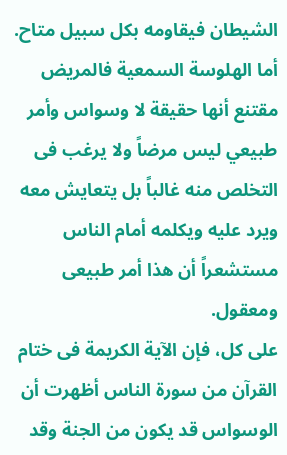الشيطان فيقاومه بكل سبيل متاح. أما الهلوسة السمعية فالمريض مقتنع أنها حقيقة لا وسواس وأمر طبيعي ليس مرضاً ولا يرغب فى التخلص منه غالباً بل يتعايش معه ويرد عليه ويكلمه أمام الناس مستشعراً أن هذا أمر طبيعى ومعقول.
على كل، فإن الآية الكريمة فى ختام القرآن من سورة الناس أظهرت أن الوسواس قد يكون من الجنة وقد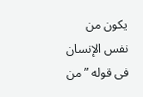يكون من نفس الإنسان فى قوله ” من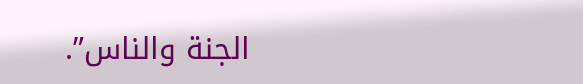الجنة والناس”.